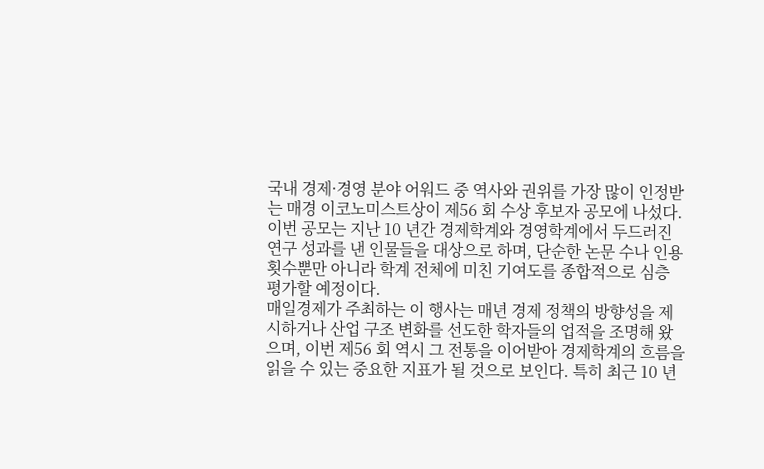국내 경제·경영 분야 어워드 중 역사와 권위를 가장 많이 인정받는 매경 이코노미스트상이 제56 회 수상 후보자 공모에 나섰다. 이번 공모는 지난 10 년간 경제학계와 경영학계에서 두드러진 연구 성과를 낸 인물들을 대상으로 하며, 단순한 논문 수나 인용 횟수뿐만 아니라 학계 전체에 미친 기여도를 종합적으로 심층 평가할 예정이다.
매일경제가 주최하는 이 행사는 매년 경제 정책의 방향성을 제시하거나 산업 구조 변화를 선도한 학자들의 업적을 조명해 왔으며, 이번 제56 회 역시 그 전통을 이어받아 경제학계의 흐름을 읽을 수 있는 중요한 지표가 될 것으로 보인다. 특히 최근 10 년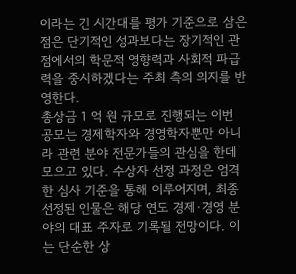이라는 긴 시간대를 평가 기준으로 삼은 점은 단기적인 성과보다는 장기적인 관점에서의 학문적 영향력과 사회적 파급력을 중시하겠다는 주최 측의 의지를 반영한다.
총상금 1 억 원 규모로 진행되는 이번 공모는 경제학자와 경영학자뿐만 아니라 관련 분야 전문가들의 관심을 한데 모으고 있다. 수상자 선정 과정은 엄격한 심사 기준을 통해 이루어지며, 최종 선정된 인물은 해당 연도 경제·경영 분야의 대표 주자로 기록될 전망이다. 이는 단순한 상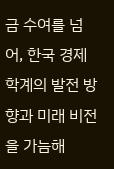금 수여를 넘어, 한국 경제학계의 발전 방향과 미래 비전을 가늠해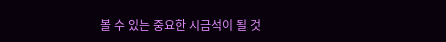볼 수 있는 중요한 시금석이 될 것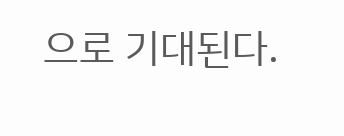으로 기대된다.